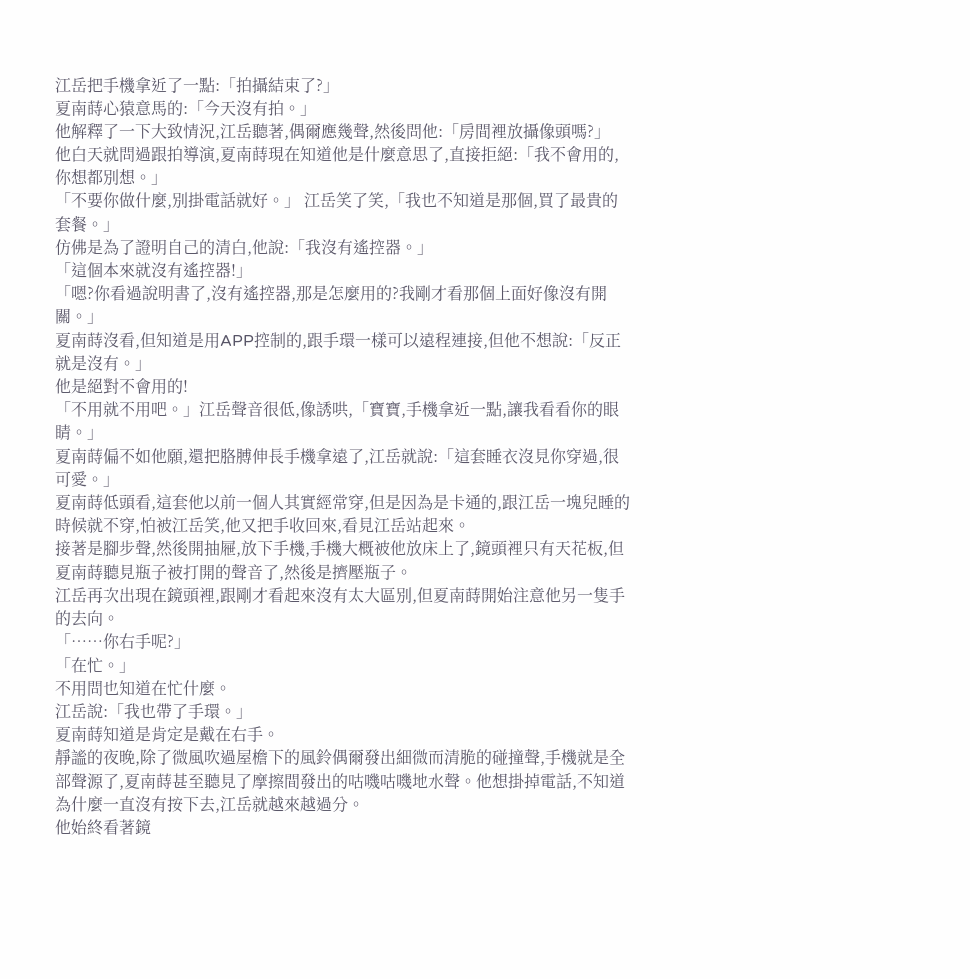江岳把手機拿近了一點:「拍攝結束了?」
夏南蒔心猿意馬的:「今天沒有拍。」
他解釋了一下大致情況,江岳聽著,偶爾應幾聲,然後問他:「房間裡放攝像頭嗎?」
他白天就問過跟拍導演,夏南蒔現在知道他是什麼意思了,直接拒絕:「我不會用的,你想都別想。」
「不要你做什麼,別掛電話就好。」 江岳笑了笑,「我也不知道是那個,買了最貴的套餐。」
仿佛是為了證明自己的清白,他說:「我沒有遙控器。」
「這個本來就沒有遙控器!」
「嗯?你看過說明書了,沒有遙控器,那是怎麼用的?我剛才看那個上面好像沒有開關。」
夏南蒔沒看,但知道是用APP控制的,跟手環一樣可以遠程連接,但他不想說:「反正就是沒有。」
他是絕對不會用的!
「不用就不用吧。」江岳聲音很低,像誘哄,「寶寶,手機拿近一點,讓我看看你的眼睛。」
夏南蒔偏不如他願,還把胳膊伸長手機拿遠了,江岳就說:「這套睡衣沒見你穿過,很可愛。」
夏南蒔低頭看,這套他以前一個人其實經常穿,但是因為是卡通的,跟江岳一塊兒睡的時候就不穿,怕被江岳笑,他又把手收回來,看見江岳站起來。
接著是腳步聲,然後開抽屜,放下手機,手機大概被他放床上了,鏡頭裡只有天花板,但夏南蒔聽見瓶子被打開的聲音了,然後是擠壓瓶子。
江岳再次出現在鏡頭裡,跟剛才看起來沒有太大區別,但夏南蒔開始注意他另一隻手的去向。
「……你右手呢?」
「在忙。」
不用問也知道在忙什麼。
江岳說:「我也帶了手環。」
夏南蒔知道是肯定是戴在右手。
靜謐的夜晚,除了微風吹過屋檐下的風鈴偶爾發出細微而清脆的碰撞聲,手機就是全部聲源了,夏南蒔甚至聽見了摩擦間發出的咕嘰咕嘰地水聲。他想掛掉電話,不知道為什麼一直沒有按下去,江岳就越來越過分。
他始終看著鏡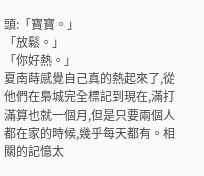頭:「寶寶。」
「放鬆。」
「你好熱。」
夏南蒔感覺自己真的熱起來了,從他們在梟城完全標記到現在,滿打滿算也就一個月,但是只要兩個人都在家的時候,幾乎每天都有。相關的記憶太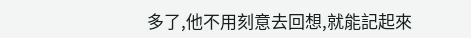多了,他不用刻意去回想,就能記起來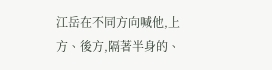江岳在不同方向喊他,上方、後方,隔著半身的、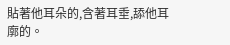貼著他耳朵的,含著耳垂,舔他耳廓的。